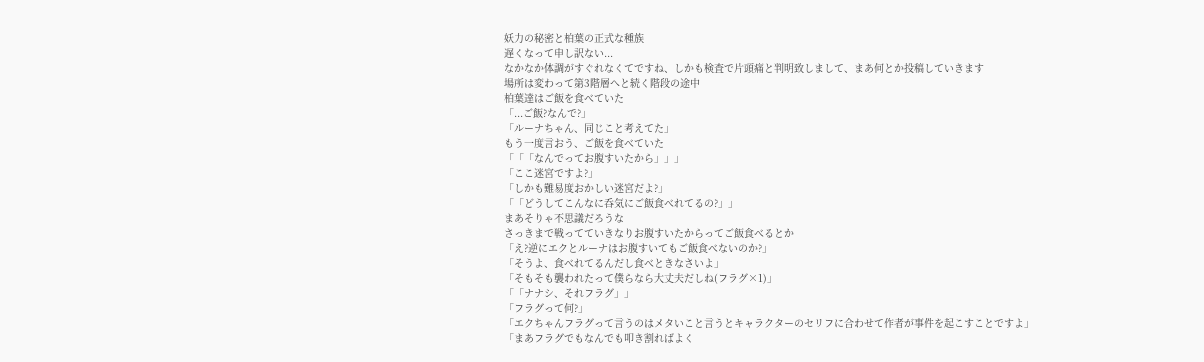妖力の秘密と柏葉の正式な種族
遅くなって申し訳ない...
なかなか体調がすぐれなくてですね、しかも検査で片頭痛と判明致しまして、まあ何とか投稿していきます
場所は変わって第3階層へと続く階段の途中
柏葉達はご飯を食べていた
「...ご飯?なんで?」
「ルーナちゃん、同じこと考えてた」
もう一度言おう、ご飯を食べていた
「「「なんでってお腹すいたから」」」
「ここ迷宮ですよ?」
「しかも難易度おかしい迷宮だよ?」
「「どうしてこんなに呑気にご飯食べれてるの?」」
まあそりゃ不思議だろうな
さっきまで戦ってていきなりお腹すいたからってご飯食べるとか
「え?逆にエクとルーナはお腹すいてもご飯食べないのか?」
「そうよ、食べれてるんだし食べときなさいよ」
「そもそも襲われたって僕らなら大丈夫だしね(フラグ×1)」
「「ナナシ、それフラグ」」
「フラグって何?」
「エクちゃんフラグって言うのはメタいこと言うとキャラクターのセリフに合わせて作者が事件を起こすことですよ」
「まあフラグでもなんでも叩き割ればよく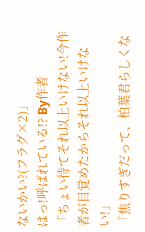ないかい?(フラグ×2)」
はっ!呼ばれている!? By作者
「ちょい待てそれ以上いけない!今作者が目覚めたからそれ以上いけない!」
「焦りすぎだって、柏葉君らしくな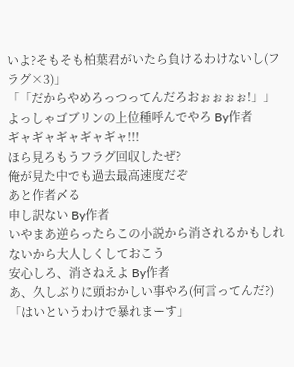いよ?そもそも柏葉君がいたら負けるわけないし(フラグ×3)」
「「だからやめろっつってんだろおぉぉぉぉ!」」
よっしゃゴブリンの上位種呼んでやろ By作者
ギャギャギャギャギャ!!!
ほら見ろもうフラグ回収したぜ?
俺が見た中でも過去最高速度だぞ
あと作者〆る
申し訳ない By作者
いやまあ逆らったらこの小説から消されるかもしれないから大人しくしておこう
安心しろ、消さねえよ By作者
あ、久しぶりに頭おかしい事やろ(何言ってんだ?)
「はいというわけで暴れまーす」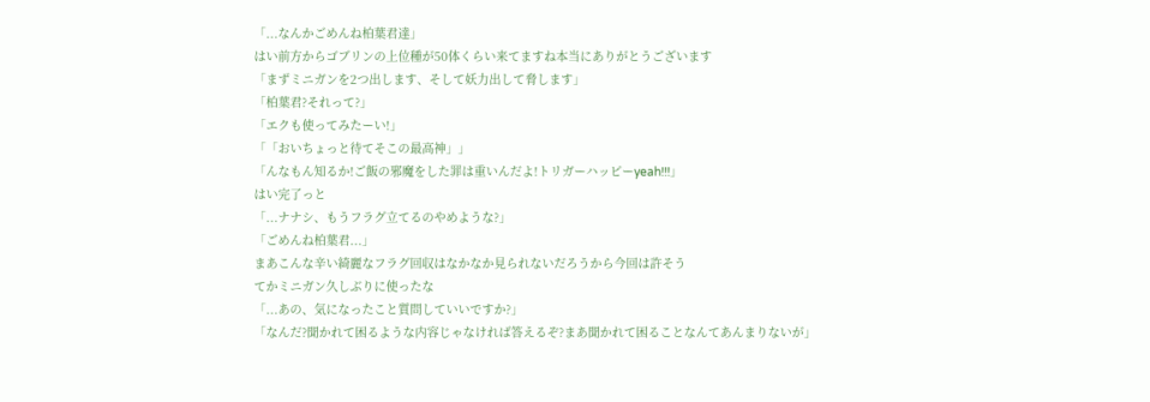「...なんかごめんね柏葉君達」
はい前方からゴブリンの上位種が50体くらい来てますね本当にありがとうございます
「まずミニガンを2つ出します、そして妖力出して脅します」
「柏葉君?それって?」
「エクも使ってみたーい!」
「「おいちょっと待てそこの最高神」」
「んなもん知るか!ご飯の邪魔をした罪は重いんだよ!トリガーハッピーyeah!!!」
はい完了っと
「...ナナシ、もうフラグ立てるのやめような?」
「ごめんね柏葉君...」
まあこんな辛い綺麗なフラグ回収はなかなか見られないだろうから今回は許そう
てかミニガン久しぶりに使ったな
「...あの、気になったこと質問していいですか?」
「なんだ?聞かれて困るような内容じゃなければ答えるぞ?まあ聞かれて困ることなんてあんまりないが」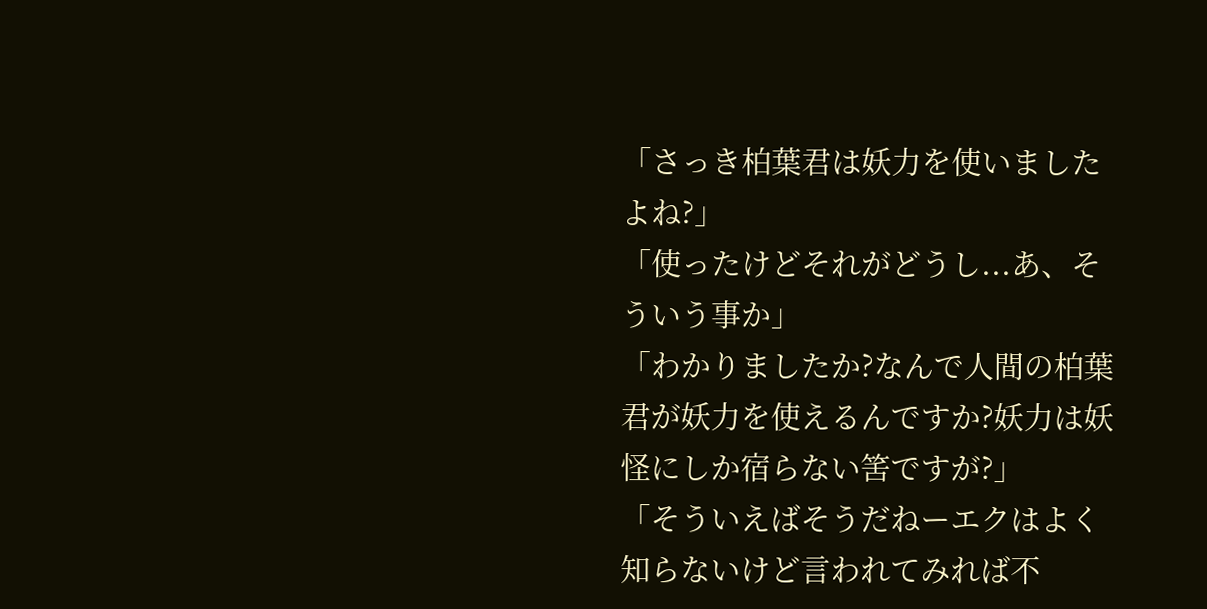「さっき柏葉君は妖力を使いましたよね?」
「使ったけどそれがどうし...あ、そういう事か」
「わかりましたか?なんで人間の柏葉君が妖力を使えるんですか?妖力は妖怪にしか宿らない筈ですが?」
「そういえばそうだねーエクはよく知らないけど言われてみれば不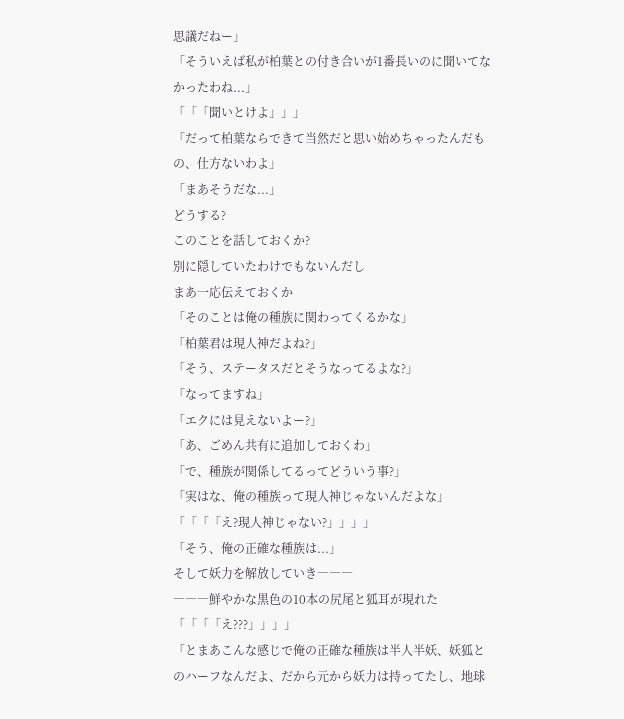思議だねー」
「そういえば私が柏葉との付き合いが1番長いのに聞いてなかったわね...」
「「「聞いとけよ」」」
「だって柏葉ならできて当然だと思い始めちゃったんだもの、仕方ないわよ」
「まあそうだな...」
どうする?
このことを話しておくか?
別に隠していたわけでもないんだし
まあ一応伝えておくか
「そのことは俺の種族に関わってくるかな」
「柏葉君は現人神だよね?」
「そう、ステータスだとそうなってるよな?」
「なってますね」
「エクには見えないよー?」
「あ、ごめん共有に追加しておくわ」
「で、種族が関係してるってどういう事?」
「実はな、俺の種族って現人神じゃないんだよな」
「「「「え?現人神じゃない?」」」」
「そう、俺の正確な種族は...」
そして妖力を解放していき―――
―――鮮やかな黒色の10本の尻尾と狐耳が現れた
「「「「え???」」」」
「とまあこんな感じで俺の正確な種族は半人半妖、妖狐とのハーフなんだよ、だから元から妖力は持ってたし、地球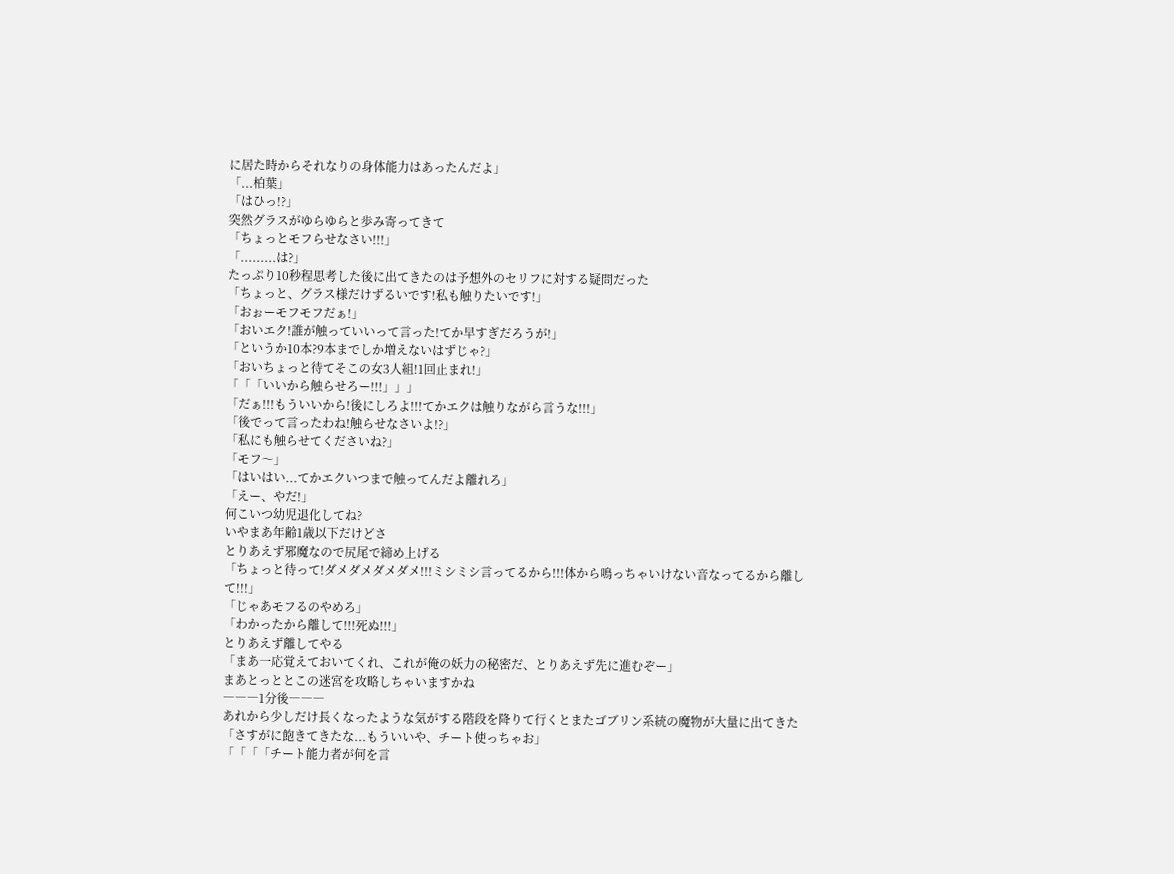に居た時からそれなりの身体能力はあったんだよ」
「...柏葉」
「はひっ!?」
突然グラスがゆらゆらと歩み寄ってきて
「ちょっとモフらせなさい!!!」
「.........は?」
たっぷり10秒程思考した後に出てきたのは予想外のセリフに対する疑問だった
「ちょっと、グラス様だけずるいです!私も触りたいです!」
「おぉーモフモフだぁ!」
「おいエク!誰が触っていいって言った!てか早すぎだろうが!」
「というか10本?9本までしか増えないはずじゃ?」
「おいちょっと待てそこの女3人組!1回止まれ!」
「「「いいから触らせろー!!!」」」
「だぁ!!!もういいから!後にしろよ!!!てかエクは触りながら言うな!!!」
「後でって言ったわね!触らせなさいよ!?」
「私にも触らせてくださいね?」
「モフ〜」
「はいはい...てかエクいつまで触ってんだよ離れろ」
「えー、やだ!」
何こいつ幼児退化してね?
いやまあ年齢1歳以下だけどさ
とりあえず邪魔なので尻尾で締め上げる
「ちょっと待って!ダメダメダメダメ!!!ミシミシ言ってるから!!!体から鳴っちゃいけない音なってるから離して!!!」
「じゃあモフるのやめろ」
「わかったから離して!!!死ぬ!!!」
とりあえず離してやる
「まあ一応覚えておいてくれ、これが俺の妖力の秘密だ、とりあえず先に進むぞー」
まあとっととこの迷宮を攻略しちゃいますかね
―――1分後―――
あれから少しだけ長くなったような気がする階段を降りて行くとまたゴブリン系統の魔物が大量に出てきた
「さすがに飽きてきたな...もういいや、チート使っちゃお」
「「「「チート能力者が何を言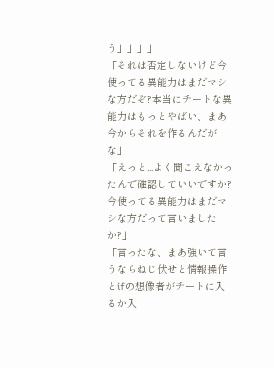う」」」」
「それは否定しないけど今使ってる異能力はまだマシな方だぞ?本当にチートな異能力はもっとやばい、まあ今からそれを作るんだがな」
「えっと...よく聞こえなかったんで確認していいですか?今使ってる異能力はまだマシな方だって言いましたか?」
「言ったな、まあ強いて言うならねじ伏せと情報操作とifの想像者がチートに入るか入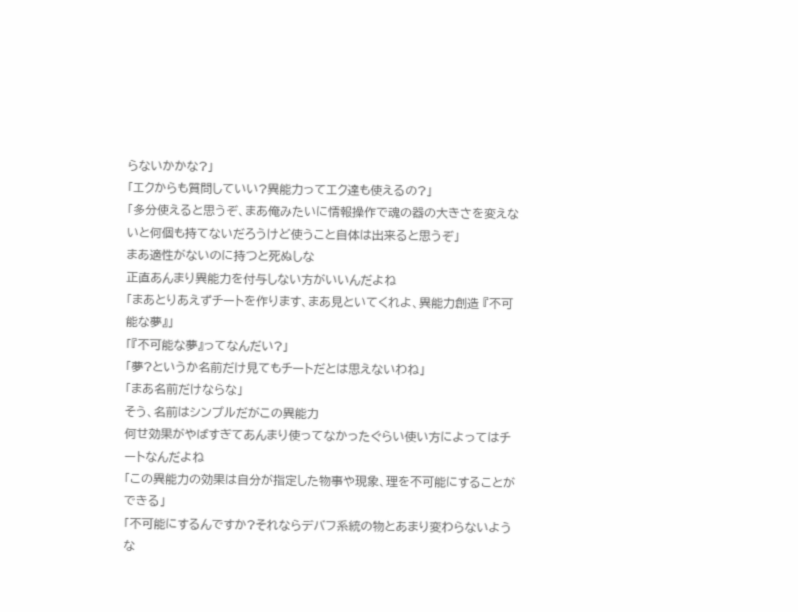らないかかな?」
「エクからも質問していい?異能力ってエク達も使えるの?」
「多分使えると思うぞ、まあ俺みたいに情報操作で魂の器の大きさを変えないと何個も持てないだろうけど使うこと自体は出来ると思うぞ」
まあ適性がないのに持つと死ぬしな
正直あんまり異能力を付与しない方がいいんだよね
「まあとりあえずチートを作ります、まあ見といてくれよ、異能力創造 『不可能な夢』」
「『不可能な夢』ってなんだい?」
「夢?というか名前だけ見てもチートだとは思えないわね」
「まあ名前だけならな」
そう、名前はシンプルだがこの異能力
何せ効果がやばすぎてあんまり使ってなかったぐらい使い方によってはチートなんだよね
「この異能力の効果は自分が指定した物事や現象、理を不可能にすることができる」
「不可能にするんですか?それならデバフ系統の物とあまり変わらないような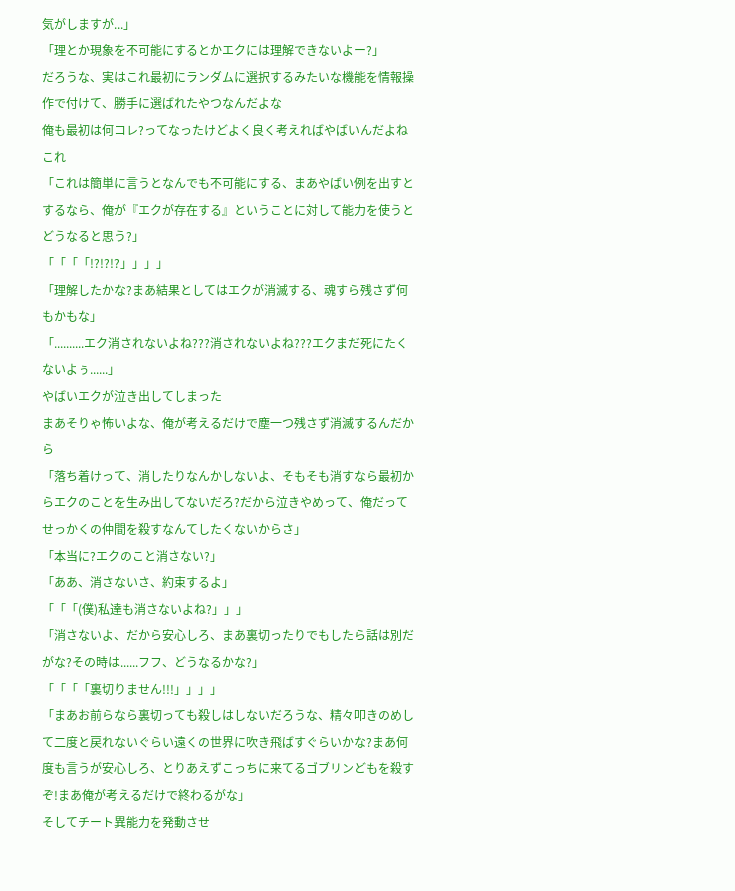気がしますが...」
「理とか現象を不可能にするとかエクには理解できないよー?」
だろうな、実はこれ最初にランダムに選択するみたいな機能を情報操作で付けて、勝手に選ばれたやつなんだよな
俺も最初は何コレ?ってなったけどよく良く考えればやばいんだよねこれ
「これは簡単に言うとなんでも不可能にする、まあやばい例を出すとするなら、俺が『エクが存在する』ということに対して能力を使うとどうなると思う?」
「「「「!?!?!?」」」」
「理解したかな?まあ結果としてはエクが消滅する、魂すら残さず何もかもな」
「..........エク消されないよね???消されないよね???エクまだ死にたくないよぅ......」
やばいエクが泣き出してしまった
まあそりゃ怖いよな、俺が考えるだけで塵一つ残さず消滅するんだから
「落ち着けって、消したりなんかしないよ、そもそも消すなら最初からエクのことを生み出してないだろ?だから泣きやめって、俺だってせっかくの仲間を殺すなんてしたくないからさ」
「本当に?エクのこと消さない?」
「ああ、消さないさ、約束するよ」
「「「(僕)私達も消さないよね?」」」
「消さないよ、だから安心しろ、まあ裏切ったりでもしたら話は別だがな?その時は......フフ、どうなるかな?」
「「「「裏切りません!!!」」」」
「まあお前らなら裏切っても殺しはしないだろうな、精々叩きのめして二度と戻れないぐらい遠くの世界に吹き飛ばすぐらいかな?まあ何度も言うが安心しろ、とりあえずこっちに来てるゴブリンどもを殺すぞ!まあ俺が考えるだけで終わるがな」
そしてチート異能力を発動させ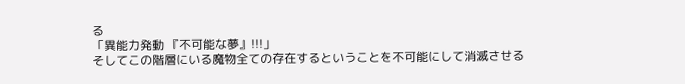る
「異能力発動 『不可能な夢』!!!」
そしてこの階層にいる魔物全ての存在するということを不可能にして消滅させる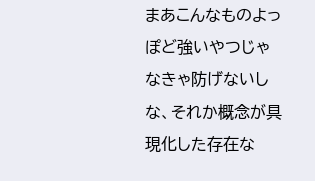まあこんなものよっぽど強いやつじゃなきゃ防げないしな、それか概念が具現化した存在な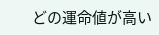どの運命値が高い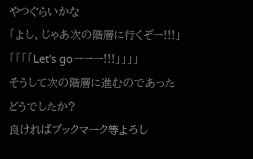やつぐらいかな
「よし、じゃあ次の階層に行くぞー!!!」
「「「「Let's goーーー!!!」」」」
そうして次の階層に進むのであった
どうでしたか?
良ければブックマーク等よろし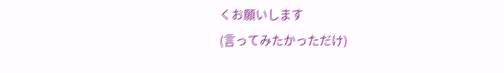くお願いします
(言ってみたかっただけ)